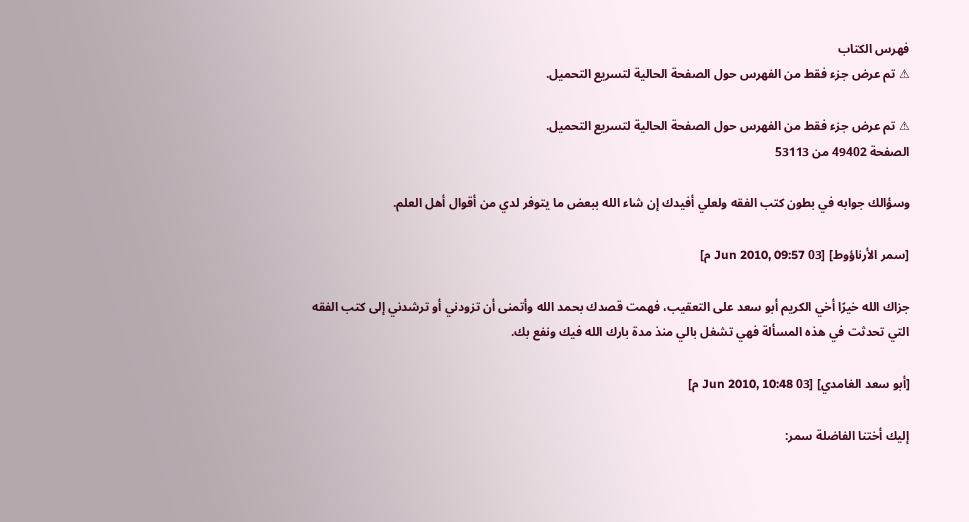فهرس الكتاب
⚠ تم عرض جزء فقط من الفهرس حول الصفحة الحالية لتسريع التحميل.

⚠ تم عرض جزء فقط من الفهرس حول الصفحة الحالية لتسريع التحميل.
الصفحة 49402 من 53113

وسؤالك جوابه في بطون كتب الفقه ولعلي أفيدك إن شاء الله ببعض ما يتوفر لدي من أقوال أهل العلم.

[سمر الأرناؤوط] [03 Jun 2010, 09:57 م]

جزاك الله خيرًا أخي الكريم أبو سعد على التعقيب، فهمت قصدك بحمد الله وأتمنى أن تزودني أو ترشدني إلى كتب الفقه التي تحدثت في هذه المسألة فهي تشغل بالي منذ مدة بارك الله فيك ونفع بك.

[أبو سعد الغامدي] [03 Jun 2010, 10:48 م]

إليك أختنا الفاضلة سمر: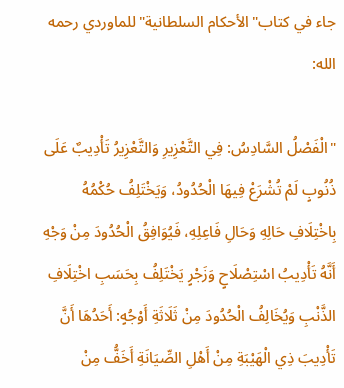جاء في كتاب"الأحكام السلطانية"للماوردي رحمه الله:

"الْفَصْلُ السَّادِسُ: فِي التَّعْزِيرِ وَالتَّعْزِيرُ تَأْدِيبٌ عَلَى ذُنُوبٍ لَمْ تُشْرَعْ فِيهَا الْحُدُودُ، وَيَخْتَلِفُ حُكْمُهُ بِاخْتِلَافِ حَالِهِ وَحَالِ فَاعِلِهِ، فَيُوَافِقُ الْحُدُودَ مِنْ وَجْهِ أَنَّهُ تَأْدِيبُ اسْتِصْلَاحٍ وَزَجْرٍ يَخْتَلِفُ بِحَسَبِ اخْتِلَافِ الذَّنْبِ وَيُخَالِفُ الْحُدُودَ مِنْ ثَلَاثَةِ أَوْجُهٍ: أَحَدُهَا أَنَّ تَأْدِيبَ ذِي الْهَيْبَةِ مِنْ أَهْلِ الصِّيَانَةِ أَخَفُّ مِنْ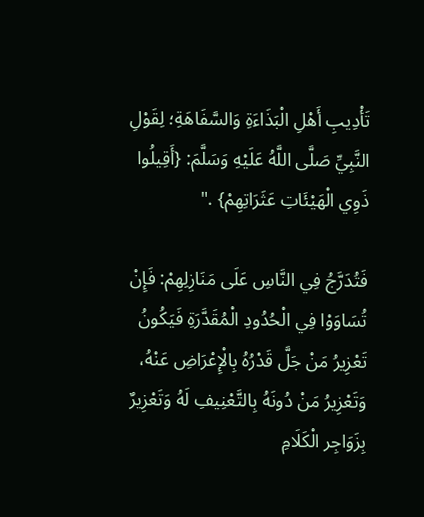تَأْدِيبِ أَهْلِ الْبَذَاءَةِ وَالسَّفَاهَةِ؛ لِقَوْلِ النَّبِيِّ صَلَّى اللَّهُ عَلَيْهِ وَسَلَّمَ: {أَقِيلُوا ذَوِي الْهَيْئَاتِ عَثَرَاتِهِمْ} ."

فَتُدَرَّجُ فِي النَّاسِ عَلَى مَنَازِلِهِمْ: فَإِنْ تُسَاوَوْا فِي الْحُدُودِ الْمُقَدَّرَةِ فَيَكُونُ تَعْزِيرُ مَنْ جَلَّ قَدْرُهُ بِالْإِعْرَاضِ عَنْهُ، وَتَعْزِيرُ مَنْ دُونَهُ بِالتَّعْنِيفِ لَهُ وَتَعْزِيرٌ بِزَوَاجِر الْكَلَامِ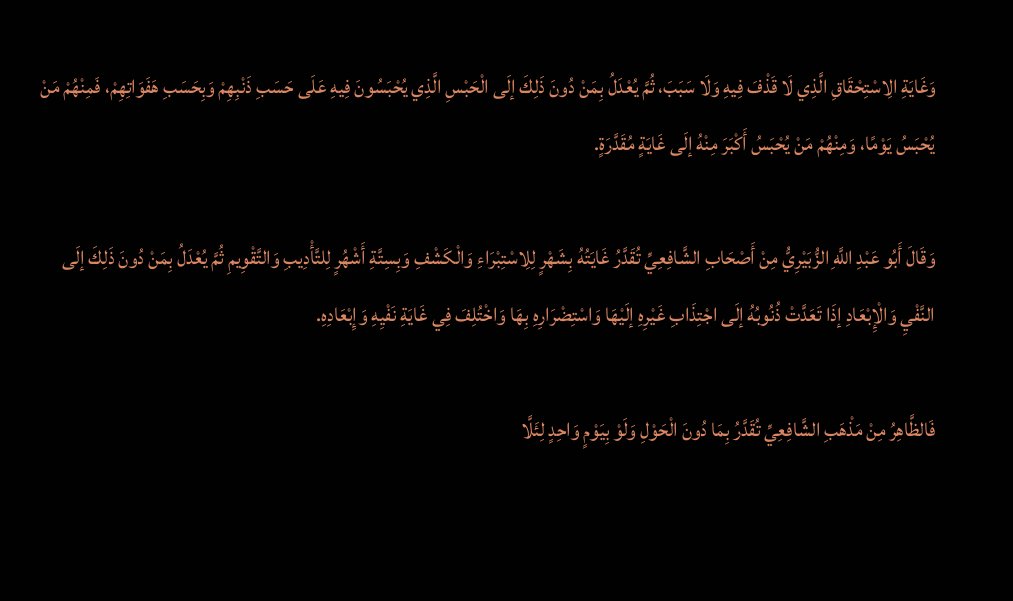وَغَايَةِ الِاسْتِحْقَاقِ الَّذِي لَا قَذْفَ فِيهِ وَلَا سَبَبَ، ثُمَّ يُعْدَلُ بِمَنْ دُونَ ذَلِكَ إلَى الْحَبْسِ الَّذِي يُحْبَسُونَ فِيهِ عَلَى حَسَبِ ذَنْبِهِمْ وَبِحَسَبِ هَفَوَاتِهِمْ، فَمِنْهُمْ مَنْ يُحْبَسُ يَوْمًا، وَمِنْهُمْ مَنْ يُحْبَسُ أَكْبَرَ مِنْهُ إلَى غَايَةٍ مُقَدَّرَةٍ.

وَقَالَ أَبُو عَبْدِ اللَّهِ الزُّبَيْرِيُّ مِنْ أَصْحَابِ الشَّافِعِيِّ تُقَدَّرُ غَايَتُهُ بِشَهْرٍ لِلِاسْتِبْرَاءِ وَالْكَشْفِ وَبِسِتَّةِ أَشْهُرٍ لِلتَّأْدِيبِ وَالتَّقْوِيمِ ثُمَّ يُعْدَلُ بِمَنْ دُونَ ذَلِكَ إلَى النَّفْيِ وَالْإِبْعَادِ إذَا تَعَدَّتْ ذُنُوبُهُ إلَى اجْتِذَابِ غَيْرِهِ إلَيْهَا وَاسْتِضْرَارِهِ بِهَا وَاخْتُلِفَ فِي غَايَةِ نَفْيِهِ وَإِبْعَادِهِ.

فَالظَّاهِرُ مِنْ مَذْهَبِ الشَّافِعِيِّ تُقَدَّرُ بِمَا دُونَ الْحَوْلِ وَلَوْ بِيَوْمٍ وَاحِدٍ لِئَلَّا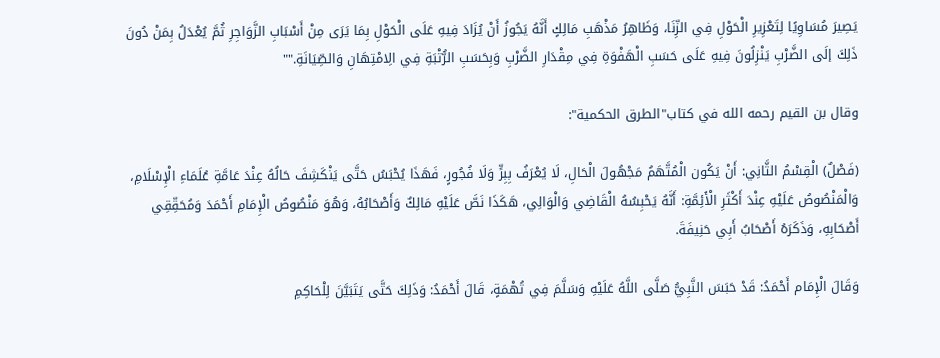يَصِيرَ مُسَاوِيًا لِتَعْزِيرِ الْحَوْلِ فِي الزِّنَا، وَظَاهِرُ مَذْهَبِ مَالِكٍ أَنَّهُ يَجُوزُ أَنْ يُزَادَ فِيهِ عَلَى الْحَوْلِ بِمَا يَرَى مِنْ أَسْبَابِ الزَّوَاجِرِ ثُمَّ يُعْدَلُ بِمَنْ دُونَ ذَلِكَ إلَى الضَّرْبِ يَنْزِلُونَ فِيهِ عَلَى حَسَبِ الْهَفْوَةِ فِي مِقْدَارِ الضَّرْبِ وَبِحَسَبِ الرُّتْبَةِ فِي الِامْتِهَانِ وَالصِّيَانَةِ.""

وقال بن القيم رحمه الله في كتاب"الطرق الحكمية":

(فَصْلٌ) الْقِسْمُ الثَّانِي: أَنْ يَكُون الْمُتَّهَمُ مَجْهُولَ الْحَالِ، لَا يُعْرَفُ بِبِرٍّ وَلَا فُجُورٍ، فَهَذَا يُحْبَسُ حَتَّى يَنْكَشِفَ حَالُهُ عِنْدَ عَامَّةِ عُلَمَاءِ الْإِسْلَامِ، وَالْمَنْصُوصُ عَلَيْهِ عِنْدَ أَكْثَرِ الْأَئِمَّةِ: أَنَّهُ يَحْبِسُهُ الْقَاضِي وَالْوَالِي، هَكَذَا نَصَّ عَلَيْهِ مَالِكٌ وَأَصْحَابُهُ، وَهُوَ مَنْصُوصُ الْإِمَامِ أَحْمَدَ وَمُحَقِّقِي أَصْحَابِهِ، وَذَكَرَهُ أَصْحَابُ أَبِي حَنِيفَةَ.

وَقَالَ الْإِمَام أَحْمَدُ: قَدْ حَبَسَ النَّبِيُّ صَلَّى اللَّهُ عَلَيْهِ وَسَلَّمَ فِي تُهْمَةٍ، قَالَ أَحْمَدُ: وَذَلِكَ حَتَّى يَتَبَيَّنَ لِلْحَاكِمِ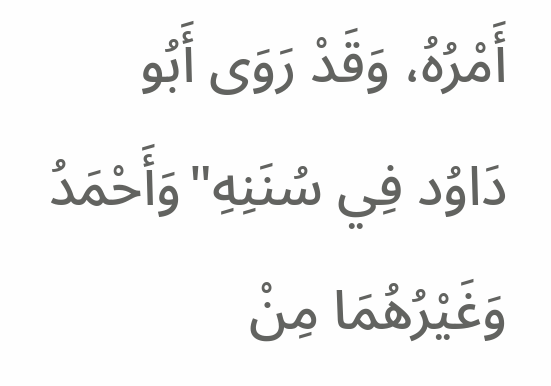أَمْرُهُ، وَقَدْ رَوَى أَبُو دَاوُد فِي سُنَنِهِ"وَأَحْمَدُ وَغَيْرُهُمَا مِنْ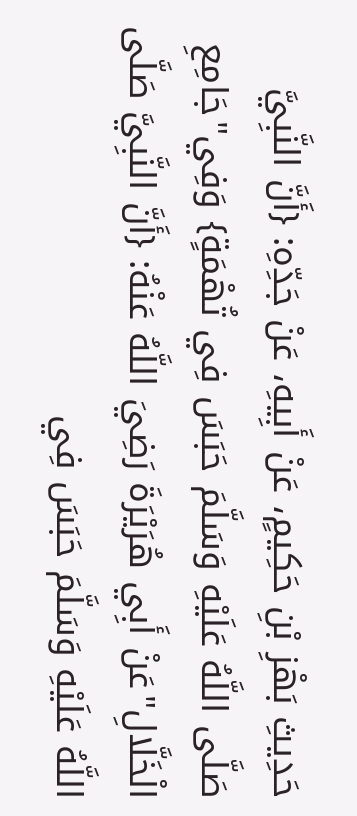حَدِيثِ بَهْزِ بْنِ حَكِيمٍ، عَنْ أَبِيهِ، عَنْ جَدِّهِ: {أَنَّ النَّبِيَّ صَلَّى اللَّهُ عَلَيْهِ وَسَلَّمَ حَبَسَ فِي تُهْمَةٍ} وَفِي"جَامِعِ الْخَلَّالِ"عَنْ أَبِي هُرَيْرَةَ رَضِيَ اللَّهُ عَنْهُ: {أَنَّ النَّبِيَّ صَلَّى اللَّهُ عَلَيْهِ وَسَلَّمَ حَبَسَ فِي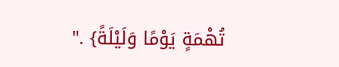تُهْمَةٍ يَوْمًا وَلَيْلَةً} ."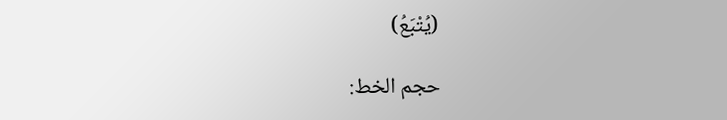(يُتْبَعُ)

حجم الخط: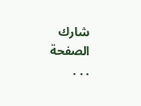شارك الصفحة
. . .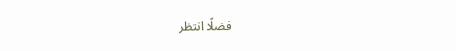فضلًا انتظر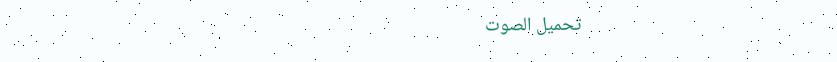تحميل الصوت